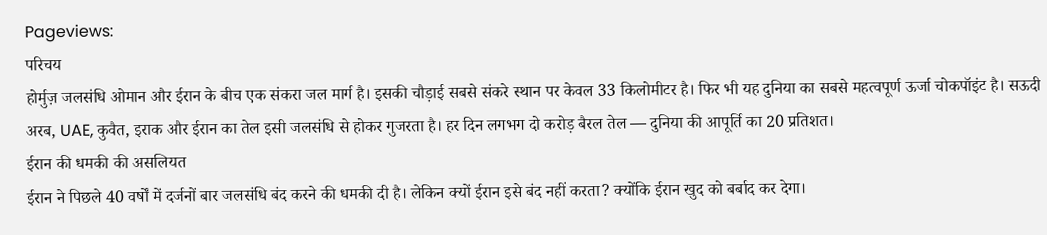Pageviews:
परिचय
होर्मुज़ जलसंधि ओमान और ईरान के बीच एक संकरा जल मार्ग है। इसकी चौड़ाई सबसे संकरे स्थान पर केवल 33 किलोमीटर है। फिर भी यह दुनिया का सबसे महत्वपूर्ण ऊर्जा चोकपॉइंट है। सऊदी अरब, UAE, कुवैत, इराक और ईरान का तेल इसी जलसंधि से होकर गुजरता है। हर दिन लगभग दो करोड़ बैरल तेल — दुनिया की आपूर्ति का 20 प्रतिशत।
ईरान की धमकी की असलियत
ईरान ने पिछले 40 वर्षों में दर्जनों बार जलसंधि बंद करने की धमकी दी है। लेकिन क्यों ईरान इसे बंद नहीं करता? क्योंकि ईरान खुद को बर्बाद कर देगा।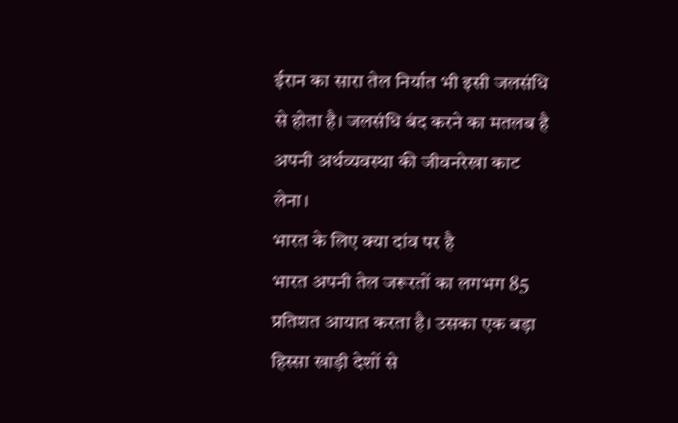ईरान का सारा तेल निर्यात भी इसी जलसंधि से होता है। जलसंधि बंद करने का मतलब है अपनी अर्थव्यवस्था की जीवनरेखा काट लेना।
भारत के लिए क्या दांव पर है
भारत अपनी तेल जरूरतों का लगभग 85 प्रतिशत आयात करता है। उसका एक बड़ा हिस्सा खाड़ी देशों से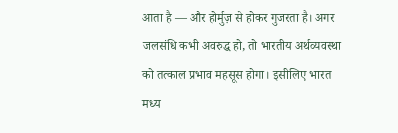आता है — और होर्मुज़ से होकर गुजरता है। अगर जलसंधि कभी अवरुद्ध हो, तो भारतीय अर्थव्यवस्था को तत्काल प्रभाव महसूस होगा। इसीलिए भारत मध्य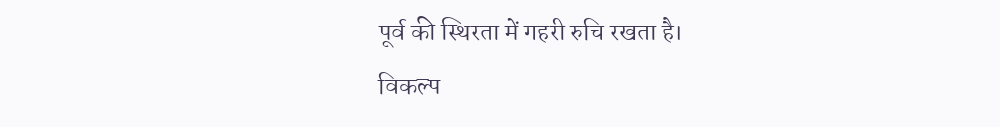पूर्व की स्थिरता में गहरी रुचि रखता है।
विकल्प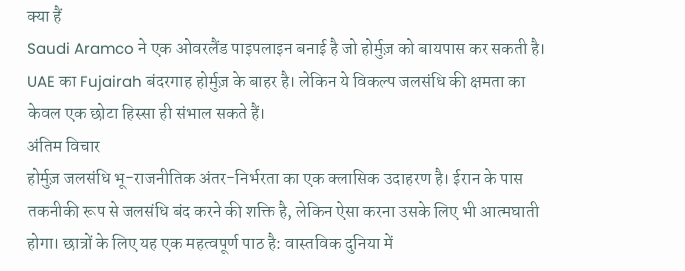क्या हैं
Saudi Aramco ने एक ओवरलैंड पाइपलाइन बनाई है जो होर्मुज़ को बायपास कर सकती है। UAE का Fujairah बंदरगाह होर्मुज़ के बाहर है। लेकिन ये विकल्प जलसंधि की क्षमता का केवल एक छोटा हिस्सा ही संभाल सकते हैं।
अंतिम विचार
होर्मुज़ जलसंधि भू-राजनीतिक अंतर-निर्भरता का एक क्लासिक उदाहरण है। ईरान के पास तकनीकी रूप से जलसंधि बंद करने की शक्ति है, लेकिन ऐसा करना उसके लिए भी आत्मघाती होगा। छात्रों के लिए यह एक महत्वपूर्ण पाठ है: वास्तविक दुनिया में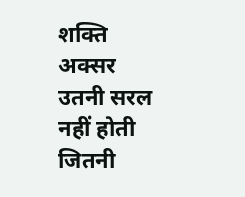शक्ति अक्सर उतनी सरल नहीं होती जितनी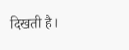दिखती है।